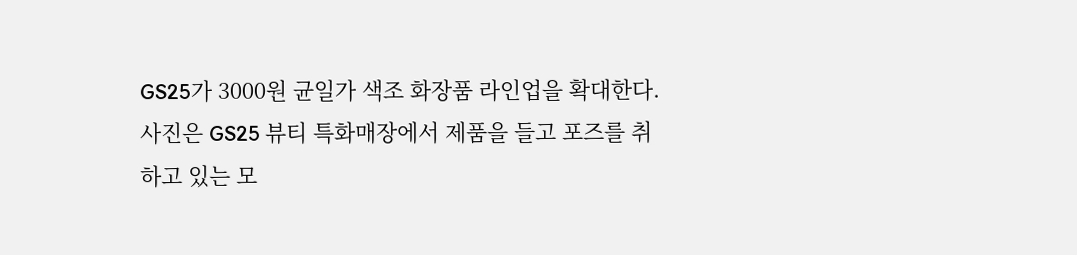GS25가 3000원 균일가 색조 화장품 라인업을 확대한다. 사진은 GS25 뷰티 특화매장에서 제품을 들고 포즈를 취하고 있는 모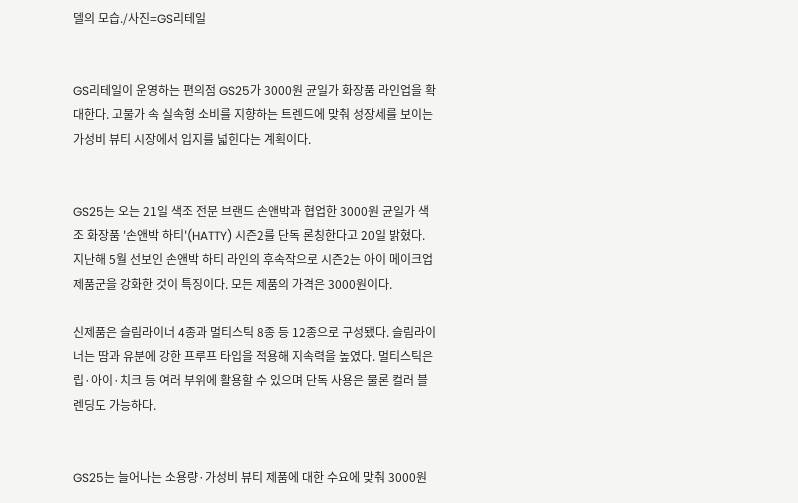델의 모습./사진=GS리테일


GS리테일이 운영하는 편의점 GS25가 3000원 균일가 화장품 라인업을 확대한다. 고물가 속 실속형 소비를 지향하는 트렌드에 맞춰 성장세를 보이는 가성비 뷰티 시장에서 입지를 넓힌다는 계획이다.


GS25는 오는 21일 색조 전문 브랜드 손앤박과 협업한 3000원 균일가 색조 화장품 '손앤박 하티'(HATTY) 시즌2를 단독 론칭한다고 20일 밝혔다. 지난해 5월 선보인 손앤박 하티 라인의 후속작으로 시즌2는 아이 메이크업 제품군을 강화한 것이 특징이다. 모든 제품의 가격은 3000원이다.

신제품은 슬림라이너 4종과 멀티스틱 8종 등 12종으로 구성됐다. 슬림라이너는 땀과 유분에 강한 프루프 타입을 적용해 지속력을 높였다. 멀티스틱은 립·아이·치크 등 여러 부위에 활용할 수 있으며 단독 사용은 물론 컬러 블렌딩도 가능하다.


GS25는 늘어나는 소용량·가성비 뷰티 제품에 대한 수요에 맞춰 3000원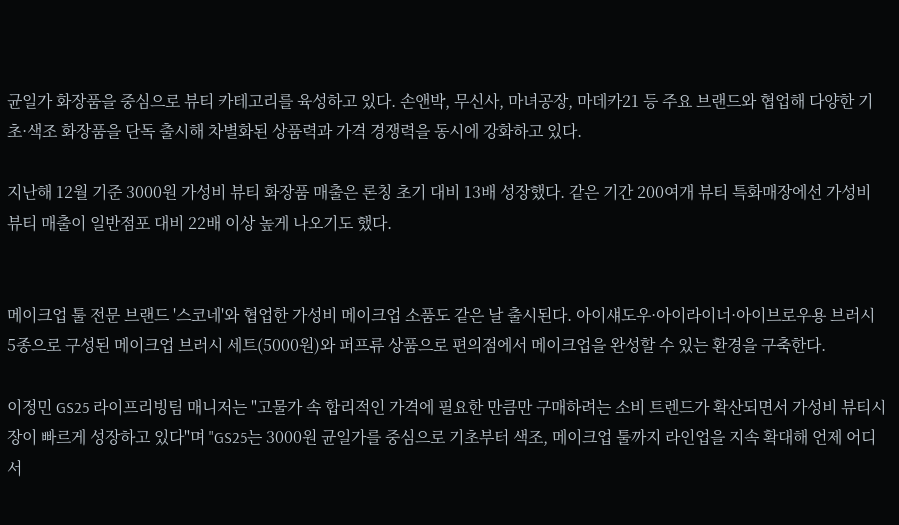균일가 화장품을 중심으로 뷰티 카테고리를 육성하고 있다. 손앤박, 무신사, 마녀공장, 마데카21 등 주요 브랜드와 협업해 다양한 기초·색조 화장품을 단독 출시해 차별화된 상품력과 가격 경쟁력을 동시에 강화하고 있다.

지난해 12월 기준 3000원 가성비 뷰티 화장품 매출은 론칭 초기 대비 13배 성장했다. 같은 기간 200여개 뷰티 특화매장에선 가성비 뷰티 매출이 일반점포 대비 22배 이상 높게 나오기도 했다.


메이크업 툴 전문 브랜드 '스코네'와 협업한 가성비 메이크업 소품도 같은 날 출시된다. 아이섀도우·아이라이너·아이브로우용 브러시 5종으로 구성된 메이크업 브러시 세트(5000원)와 퍼프류 상품으로 편의점에서 메이크업을 완성할 수 있는 환경을 구축한다.

이정민 GS25 라이프리빙팀 매니저는 "고물가 속 합리적인 가격에 필요한 만큼만 구매하려는 소비 트렌드가 확산되면서 가성비 뷰티시장이 빠르게 성장하고 있다"며 "GS25는 3000원 균일가를 중심으로 기초부터 색조, 메이크업 툴까지 라인업을 지속 확대해 언제 어디서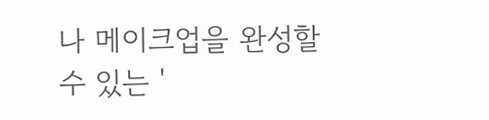나 메이크업을 완성할 수 있는 '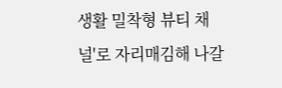생활 밀착형 뷰티 채널'로 자리매김해 나갈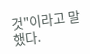것"이라고 말했다.